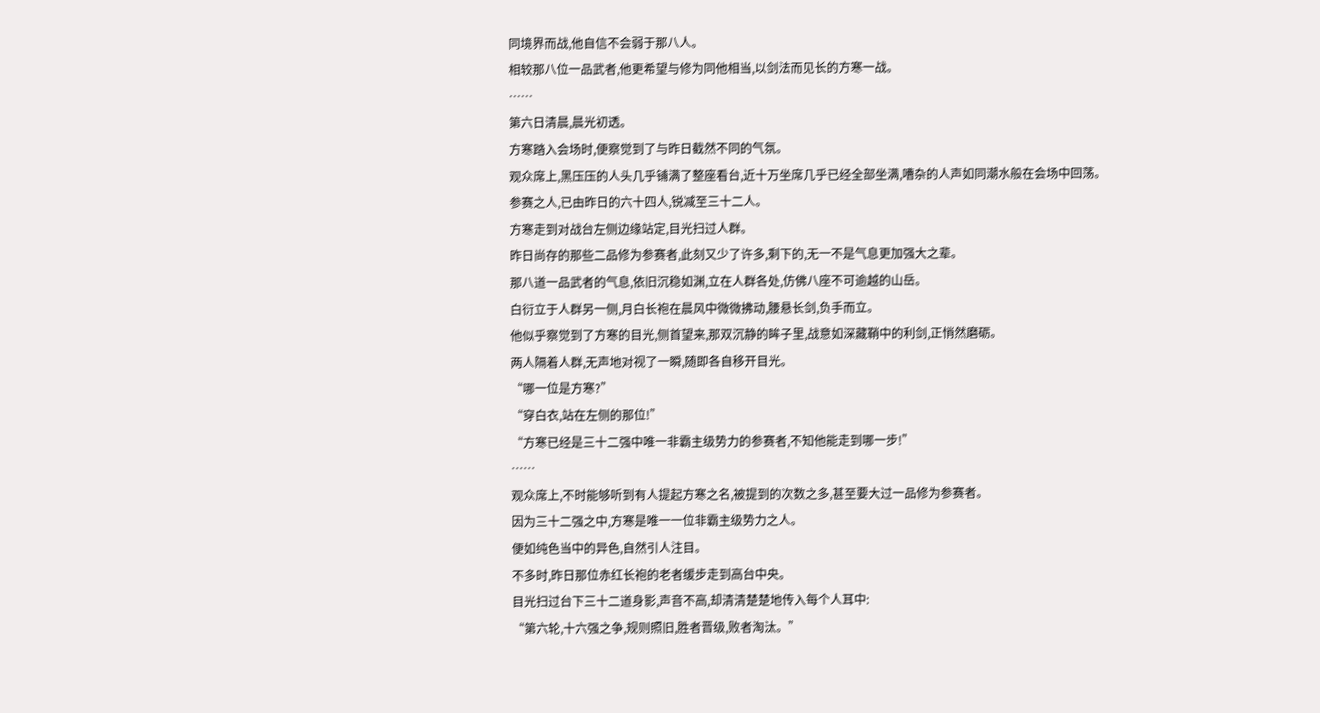同境界而战,他自信不会弱于那八人。
相较那八位一品武者,他更希望与修为同他相当,以剑法而见长的方寒一战。
……
第六日清晨,晨光初透。
方寒踏入会场时,便察觉到了与昨日截然不同的气氛。
观众席上,黑压压的人头几乎铺满了整座看台,近十万坐席几乎已经全部坐满,嘈杂的人声如同潮水般在会场中回荡。
参赛之人,已由昨日的六十四人,锐减至三十二人。
方寒走到对战台左侧边缘站定,目光扫过人群。
昨日尚存的那些二品修为参赛者,此刻又少了许多,剩下的,无一不是气息更加强大之辈。
那八道一品武者的气息,依旧沉稳如渊,立在人群各处,仿佛八座不可逾越的山岳。
白衍立于人群另一侧,月白长袍在晨风中微微拂动,腰悬长剑,负手而立。
他似乎察觉到了方寒的目光,侧首望来,那双沉静的眸子里,战意如深藏鞘中的利剑,正悄然磨砺。
两人隔着人群,无声地对视了一瞬,随即各自移开目光。
“哪一位是方寒?”
“穿白衣,站在左侧的那位!”
“方寒已经是三十二强中唯一非霸主级势力的参赛者,不知他能走到哪一步!”
……
观众席上,不时能够听到有人提起方寒之名,被提到的次数之多,甚至要大过一品修为参赛者。
因为三十二强之中,方寒是唯一一位非霸主级势力之人。
便如纯色当中的异色,自然引人注目。
不多时,昨日那位赤红长袍的老者缓步走到高台中央。
目光扫过台下三十二道身影,声音不高,却清清楚楚地传入每个人耳中:
“第六轮,十六强之争,规则照旧,胜者晋级,败者淘汰。”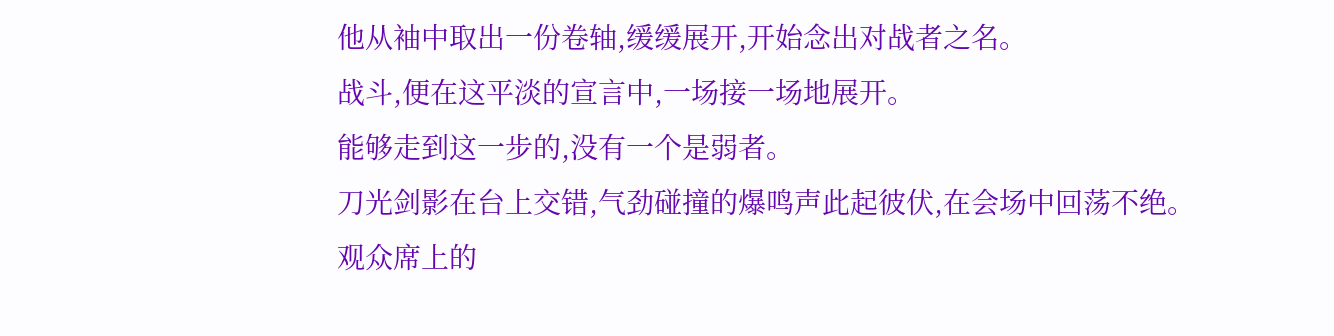他从袖中取出一份卷轴,缓缓展开,开始念出对战者之名。
战斗,便在这平淡的宣言中,一场接一场地展开。
能够走到这一步的,没有一个是弱者。
刀光剑影在台上交错,气劲碰撞的爆鸣声此起彼伏,在会场中回荡不绝。
观众席上的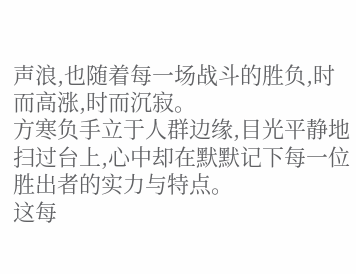声浪,也随着每一场战斗的胜负,时而高涨,时而沉寂。
方寒负手立于人群边缘,目光平静地扫过台上,心中却在默默记下每一位胜出者的实力与特点。
这每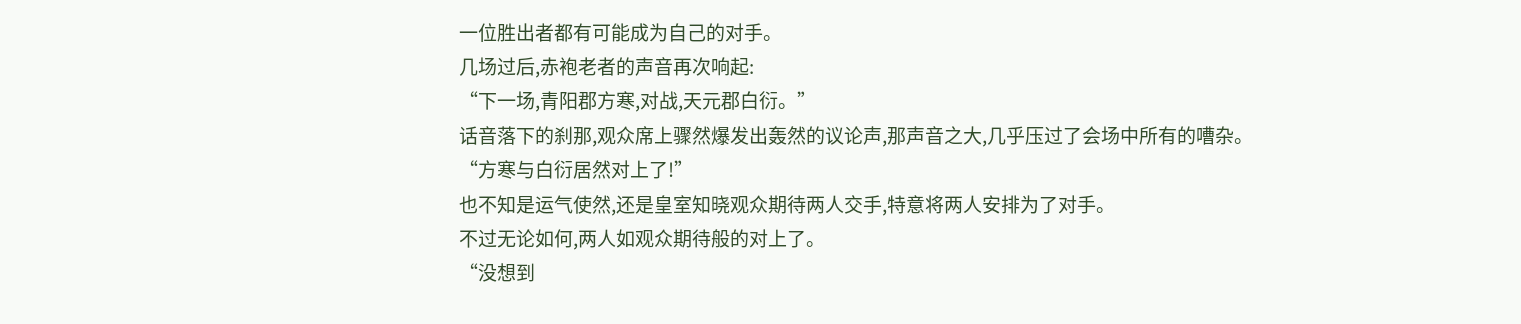一位胜出者都有可能成为自己的对手。
几场过后,赤袍老者的声音再次响起:
“下一场,青阳郡方寒,对战,天元郡白衍。”
话音落下的刹那,观众席上骤然爆发出轰然的议论声,那声音之大,几乎压过了会场中所有的嘈杂。
“方寒与白衍居然对上了!”
也不知是运气使然,还是皇室知晓观众期待两人交手,特意将两人安排为了对手。
不过无论如何,两人如观众期待般的对上了。
“没想到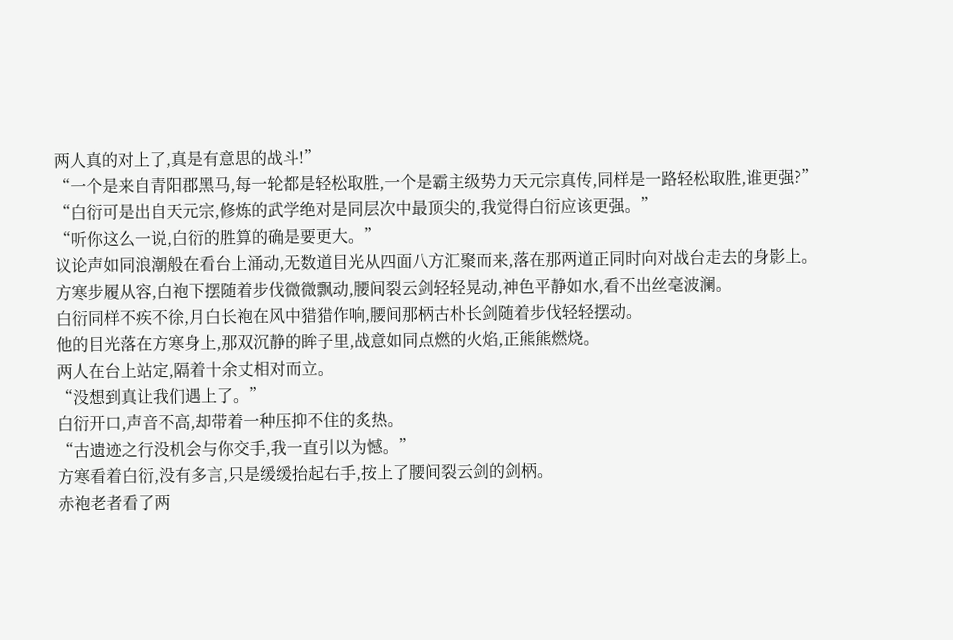两人真的对上了,真是有意思的战斗!”
“一个是来自青阳郡黑马,每一轮都是轻松取胜,一个是霸主级势力天元宗真传,同样是一路轻松取胜,谁更强?”
“白衍可是出自天元宗,修炼的武学绝对是同层次中最顶尖的,我觉得白衍应该更强。”
“听你这么一说,白衍的胜算的确是要更大。”
议论声如同浪潮般在看台上涌动,无数道目光从四面八方汇聚而来,落在那两道正同时向对战台走去的身影上。
方寒步履从容,白袍下摆随着步伐微微飘动,腰间裂云剑轻轻晃动,神色平静如水,看不出丝毫波澜。
白衍同样不疾不徐,月白长袍在风中猎猎作响,腰间那柄古朴长剑随着步伐轻轻摆动。
他的目光落在方寒身上,那双沉静的眸子里,战意如同点燃的火焰,正熊熊燃烧。
两人在台上站定,隔着十余丈相对而立。
“没想到真让我们遇上了。”
白衍开口,声音不高,却带着一种压抑不住的炙热。
“古遗迹之行没机会与你交手,我一直引以为憾。”
方寒看着白衍,没有多言,只是缓缓抬起右手,按上了腰间裂云剑的剑柄。
赤袍老者看了两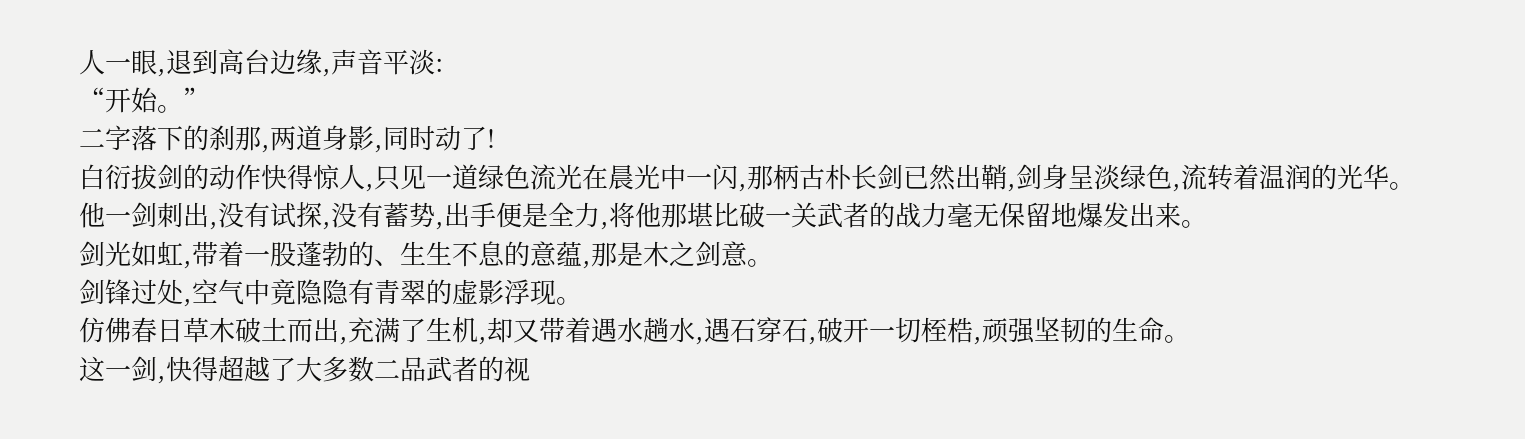人一眼,退到高台边缘,声音平淡:
“开始。”
二字落下的刹那,两道身影,同时动了!
白衍拔剑的动作快得惊人,只见一道绿色流光在晨光中一闪,那柄古朴长剑已然出鞘,剑身呈淡绿色,流转着温润的光华。
他一剑刺出,没有试探,没有蓄势,出手便是全力,将他那堪比破一关武者的战力毫无保留地爆发出来。
剑光如虹,带着一股蓬勃的、生生不息的意蕴,那是木之剑意。
剑锋过处,空气中竟隐隐有青翠的虚影浮现。
仿佛春日草木破土而出,充满了生机,却又带着遇水趟水,遇石穿石,破开一切桎梏,顽强坚韧的生命。
这一剑,快得超越了大多数二品武者的视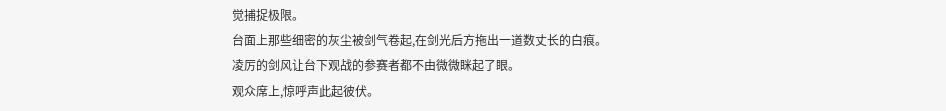觉捕捉极限。
台面上那些细密的灰尘被剑气卷起,在剑光后方拖出一道数丈长的白痕。
凌厉的剑风让台下观战的参赛者都不由微微眯起了眼。
观众席上,惊呼声此起彼伏。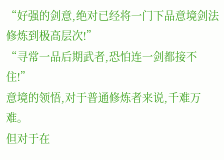“好强的剑意,绝对已经将一门下品意境剑法修炼到极高层次!”
“寻常一品后期武者,恐怕连一剑都接不住!”
意境的领悟,对于普通修炼者来说,千难万难。
但对于在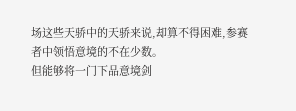场这些天骄中的天骄来说,却算不得困难,参赛者中领悟意境的不在少数。
但能够将一门下品意境剑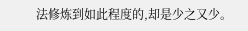法修炼到如此程度的,却是少之又少。